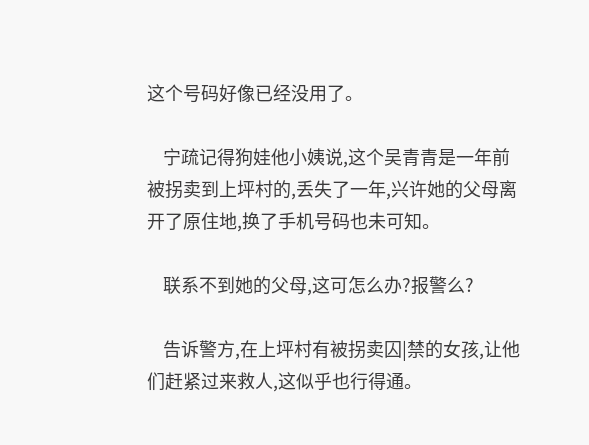这个号码好像已经没用了。

    宁疏记得狗娃他小姨说,这个吴青青是一年前被拐卖到上坪村的,丢失了一年,兴许她的父母离开了原住地,换了手机号码也未可知。

    联系不到她的父母,这可怎么办?报警么?

    告诉警方,在上坪村有被拐卖囚|禁的女孩,让他们赶紧过来救人,这似乎也行得通。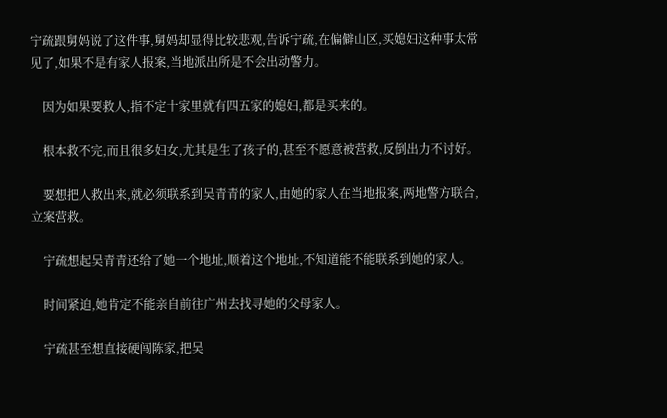宁疏跟舅妈说了这件事,舅妈却显得比较悲观,告诉宁疏,在偏僻山区,买媳妇这种事太常见了,如果不是有家人报案,当地派出所是不会出动警力。

    因为如果要救人,指不定十家里就有四五家的媳妇,都是买来的。

    根本救不完,而且很多妇女,尤其是生了孩子的,甚至不愿意被营救,反倒出力不讨好。

    要想把人救出来,就必须联系到吴青青的家人,由她的家人在当地报案,两地警方联合,立案营救。

    宁疏想起吴青青还给了她一个地址,顺着这个地址,不知道能不能联系到她的家人。

    时间紧迫,她肯定不能亲自前往广州去找寻她的父母家人。

    宁疏甚至想直接硬闯陈家,把吴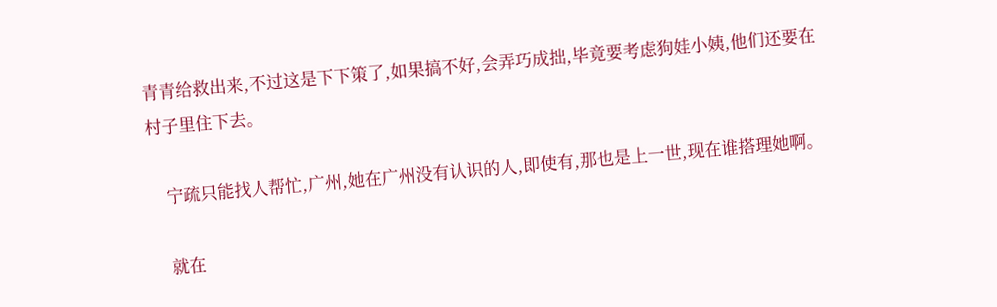青青给救出来,不过这是下下策了,如果搞不好,会弄巧成拙,毕竟要考虑狗娃小姨,他们还要在村子里住下去。

    宁疏只能找人帮忙,广州,她在广州没有认识的人,即使有,那也是上一世,现在谁搭理她啊。

    就在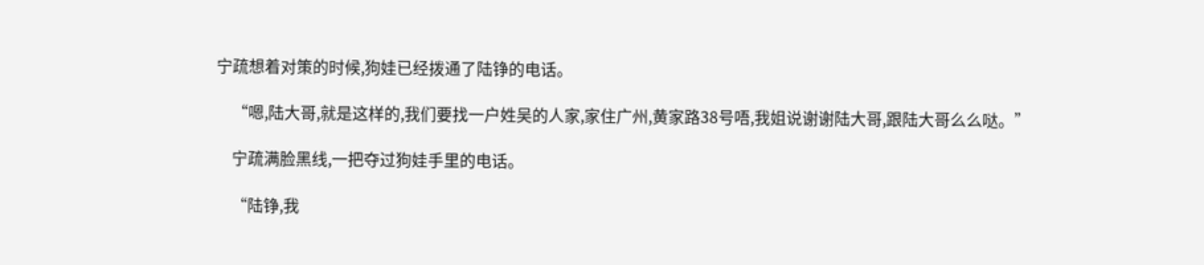宁疏想着对策的时候,狗娃已经拨通了陆铮的电话。

    “嗯,陆大哥,就是这样的,我们要找一户姓吴的人家,家住广州,黄家路38号唔,我姐说谢谢陆大哥,跟陆大哥么么哒。”

    宁疏满脸黑线,一把夺过狗娃手里的电话。

    “陆铮,我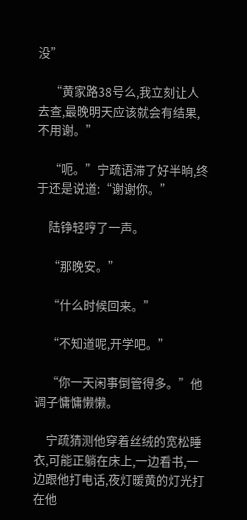没”

    “黄家路38号么,我立刻让人去查,最晚明天应该就会有结果,不用谢。”

    “呃。”宁疏语滞了好半晌,终于还是说道:“谢谢你。”

    陆铮轻哼了一声。

    “那晚安。”

    “什么时候回来。”

    “不知道呢,开学吧。”

    “你一天闲事倒管得多。”他调子慵慵懒懒。

    宁疏猜测他穿着丝绒的宽松睡衣,可能正躺在床上,一边看书,一边跟他打电话,夜灯暖黄的灯光打在他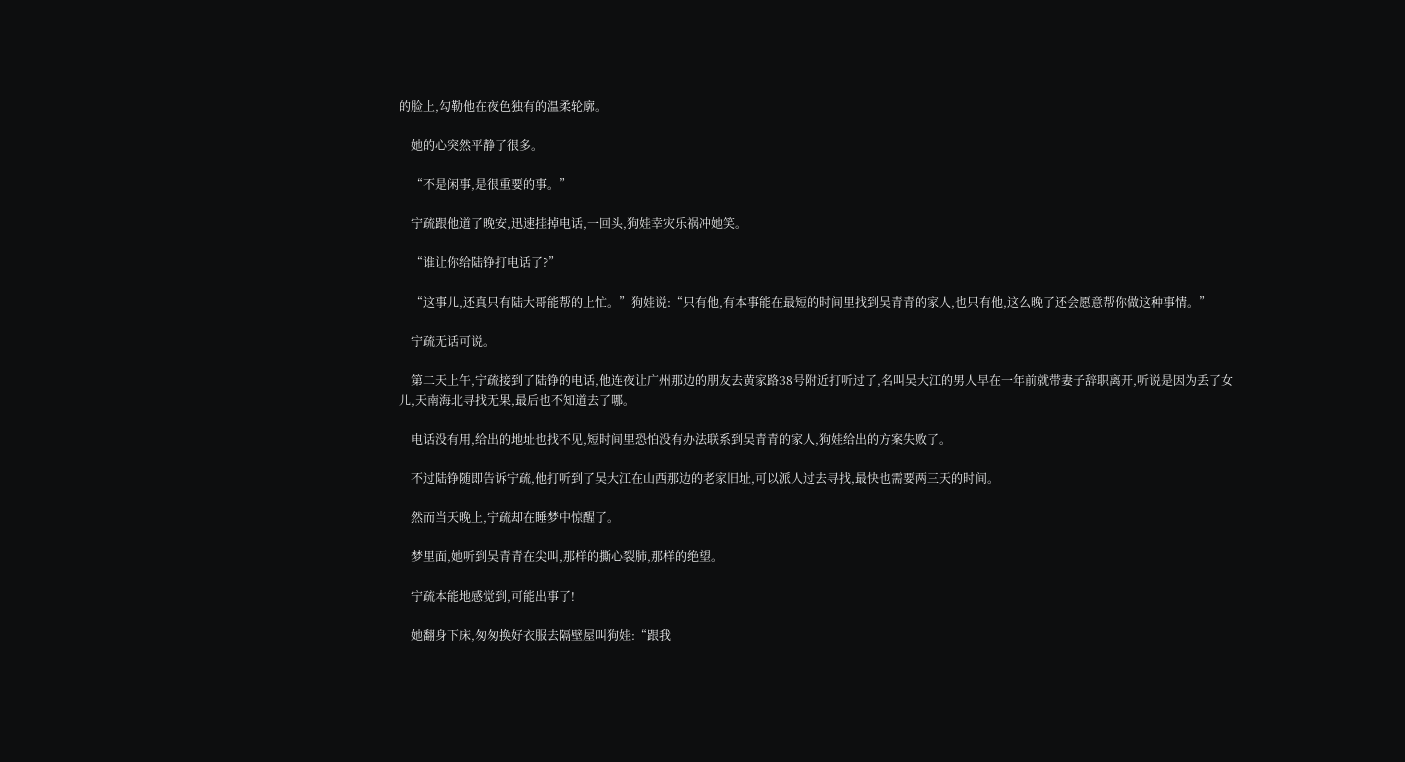的脸上,勾勒他在夜色独有的温柔轮廓。

    她的心突然平静了很多。

    “不是闲事,是很重要的事。”

    宁疏跟他道了晚安,迅速挂掉电话,一回头,狗娃幸灾乐祸冲她笑。

    “谁让你给陆铮打电话了?”

    “这事儿,还真只有陆大哥能帮的上忙。”狗娃说:“只有他,有本事能在最短的时间里找到吴青青的家人,也只有他,这么晚了还会愿意帮你做这种事情。”

    宁疏无话可说。

    第二天上午,宁疏接到了陆铮的电话,他连夜让广州那边的朋友去黄家路38号附近打听过了,名叫吴大江的男人早在一年前就带妻子辞职离开,听说是因为丢了女儿,天南海北寻找无果,最后也不知道去了哪。

    电话没有用,给出的地址也找不见,短时间里恐怕没有办法联系到吴青青的家人,狗娃给出的方案失败了。

    不过陆铮随即告诉宁疏,他打听到了吴大江在山西那边的老家旧址,可以派人过去寻找,最快也需要两三天的时间。

    然而当天晚上,宁疏却在睡梦中惊醒了。

    梦里面,她听到吴青青在尖叫,那样的撕心裂肺,那样的绝望。

    宁疏本能地感觉到,可能出事了!

    她翻身下床,匆匆换好衣服去隔壁屋叫狗娃:“跟我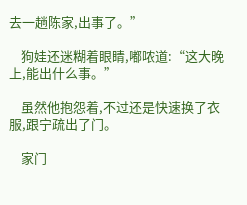去一趟陈家,出事了。”

    狗娃还迷糊着眼睛,嘟哝道:“这大晚上,能出什么事。”

    虽然他抱怨着,不过还是快速换了衣服,跟宁疏出了门。

    家门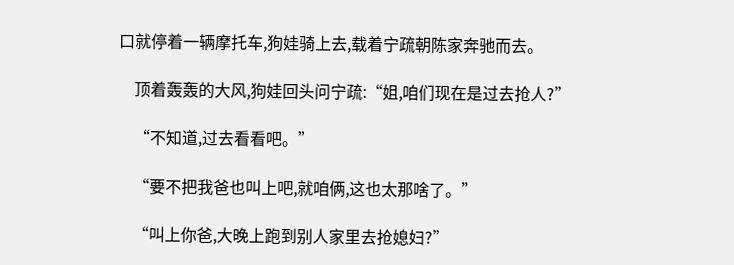口就停着一辆摩托车,狗娃骑上去,载着宁疏朝陈家奔驰而去。

    顶着轰轰的大风,狗娃回头问宁疏:“姐,咱们现在是过去抢人?”

    “不知道,过去看看吧。”

    “要不把我爸也叫上吧,就咱俩,这也太那啥了。”

    “叫上你爸,大晚上跑到别人家里去抢媳妇?”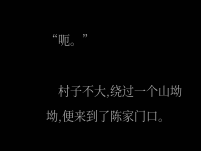“呃。”

    村子不大,绕过一个山坳坳,便来到了陈家门口。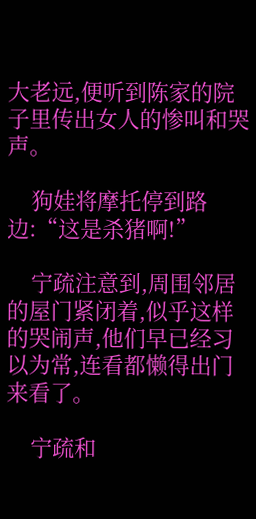大老远,便听到陈家的院子里传出女人的惨叫和哭声。

    狗娃将摩托停到路边:“这是杀猪啊!”

    宁疏注意到,周围邻居的屋门紧闭着,似乎这样的哭闹声,他们早已经习以为常,连看都懒得出门来看了。

    宁疏和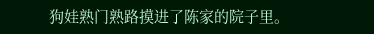狗娃熟门熟路摸进了陈家的院子里。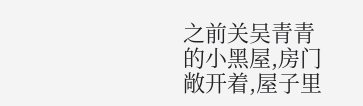之前关吴青青的小黑屋,房门敞开着,屋子里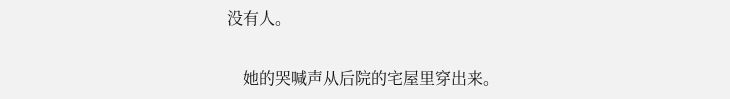没有人。

    她的哭喊声从后院的宅屋里穿出来。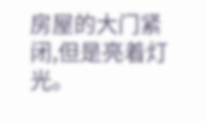房屋的大门紧闭,但是亮着灯光。